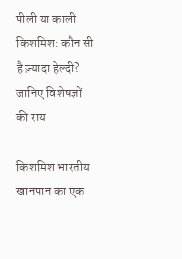पीली या काली किशमिश: कौन सी है ज़्यादा हेल्दी? जानिए विशेषज्ञों की राय

किशमिश भारतीय खानपान का एक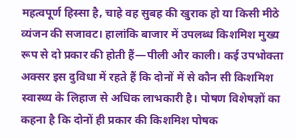महत्वपूर्ण हिस्सा है, चाहे वह सुबह की खुराक हो या किसी मीठे व्यंजन की सजावट। हालांकि बाजार में उपलब्ध किशमिश मुख्य रूप से दो प्रकार की होती हैं—पीली और काली। कई उपभोक्ता अक्सर इस दुविधा में रहते हैं कि दोनों में से कौन सी किशमिश स्वास्थ्य के लिहाज से अधिक लाभकारी है। पोषण विशेषज्ञों का कहना है कि दोनों ही प्रकार की किशमिश पोषक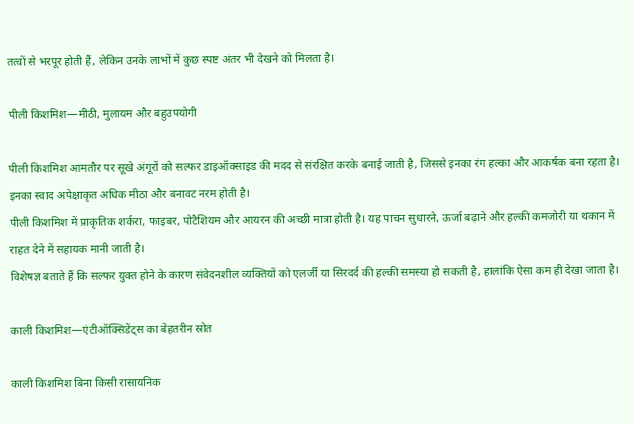तत्वों से भरपूर होती हैं, लेकिन उनके लाभों में कुछ स्पष्ट अंतर भी देखने को मिलता है।

पीली किशमिश—मीठी, मुलायम और बहुउपयोगी

पीली किशमिश आमतौर पर सूखे अंगूरों को सल्फर डाइऑक्साइड की मदद से संरक्षित करके बनाई जाती है, जिससे इनका रंग हल्का और आकर्षक बना रहता है। इनका स्वाद अपेक्षाकृत अधिक मीठा और बनावट नरम होती है।
पीली किशमिश में प्राकृतिक शर्करा, फाइबर, पोटैशियम और आयरन की अच्छी मात्रा होती है। यह पाचन सुधारने, ऊर्जा बढ़ाने और हल्की कमजोरी या थकान में राहत देने में सहायक मानी जाती है।
विशेषज्ञ बताते हैं कि सल्फर युक्त होने के कारण संवेदनशील व्यक्तियों को एलर्जी या सिरदर्द की हल्की समस्या हो सकती है, हालांकि ऐसा कम ही देखा जाता है।

काली किशमिश—एंटीऑक्सिडेंट्स का बेहतरीन स्रोत

काली किशमिश बिना किसी रासायनिक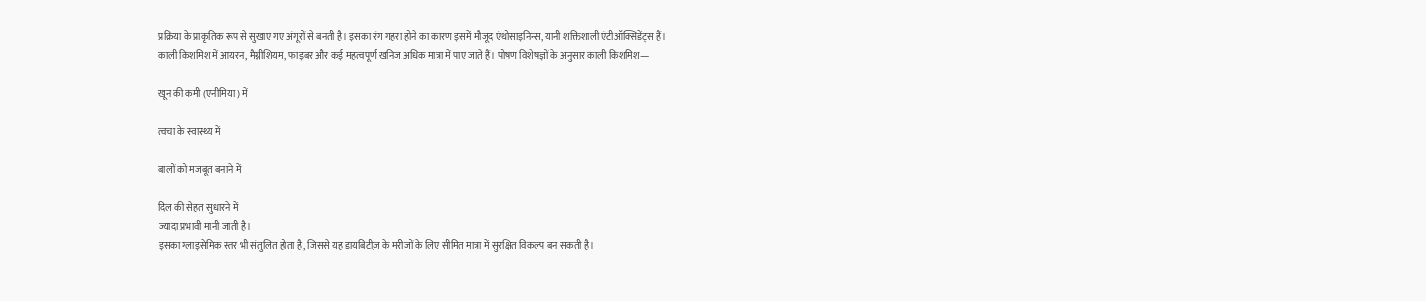प्रक्रिया के प्राकृतिक रूप से सुखाए गए अंगूरों से बनती है। इसका रंग गहरा होने का कारण इसमें मौजूद एंथोसाइनिन्स, यानी शक्तिशाली एंटीऑक्सिडेंट्स हैं।
काली किशमिश में आयरन, मैग्नीशियम, फाइबर और कई महत्वपूर्ण खनिज अधिक मात्रा में पाए जाते हैं। पोषण विशेषज्ञों के अनुसार काली किशमिश—

खून की कमी (एनीमिया) में

त्वचा के स्वास्थ्य में

बालों को मजबूत बनाने में

दिल की सेहत सुधारने में
ज्यादा प्रभावी मानी जाती है।
इसका ग्लाइसेमिक स्तर भी संतुलित होता है, जिससे यह डायबिटीज़ के मरीजों के लिए सीमित मात्रा में सुरक्षित विकल्प बन सकती है।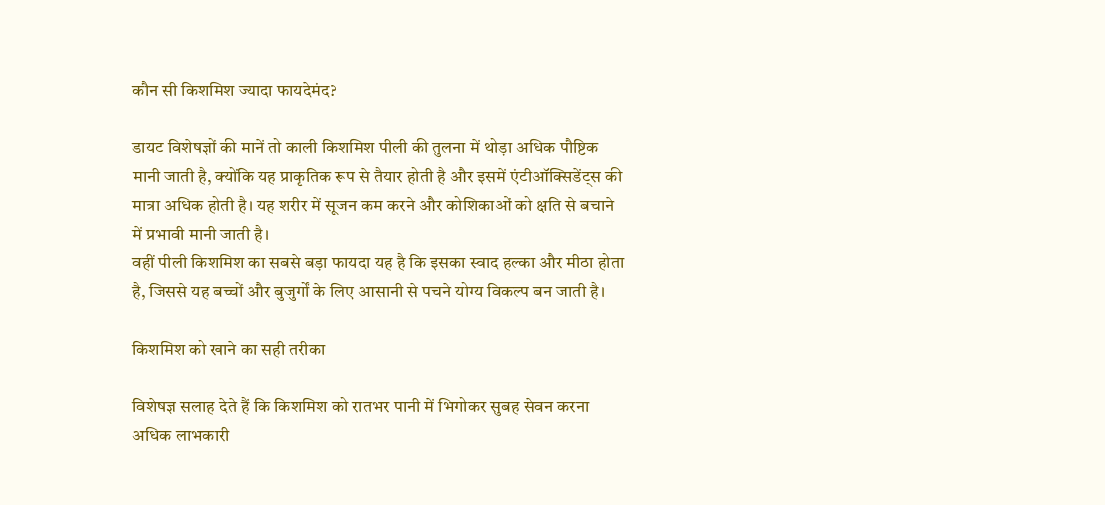कौन सी किशमिश ज्यादा फायदेमंद?

डायट विशेषज्ञों की मानें तो काली किशमिश पीली की तुलना में थोड़ा अधिक पौष्टिक मानी जाती है, क्योंकि यह प्राकृतिक रूप से तैयार होती है और इसमें एंटीऑक्सिडेंट्स की मात्रा अधिक होती है। यह शरीर में सूजन कम करने और कोशिकाओं को क्षति से बचाने में प्रभावी मानी जाती है।
वहीं पीली किशमिश का सबसे बड़ा फायदा यह है कि इसका स्वाद हल्का और मीठा होता है, जिससे यह बच्चों और बुजुर्गों के लिए आसानी से पचने योग्य विकल्प बन जाती है।

किशमिश को खाने का सही तरीका

विशेषज्ञ सलाह देते हैं कि किशमिश को रातभर पानी में भिगोकर सुबह सेवन करना अधिक लाभकारी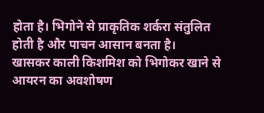होता है। भिगोने से प्राकृतिक शर्करा संतुलित होती है और पाचन आसान बनता है।
खासकर काली किशमिश को भिगोकर खाने से आयरन का अवशोषण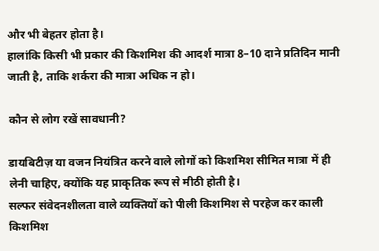और भी बेहतर होता है।
हालांकि किसी भी प्रकार की किशमिश की आदर्श मात्रा 8–10 दाने प्रतिदिन मानी जाती है, ताकि शर्करा की मात्रा अधिक न हो।

कौन से लोग रखें सावधानी?

डायबिटीज़ या वजन नियंत्रित करने वाले लोगों को किशमिश सीमित मात्रा में ही लेनी चाहिए, क्योंकि यह प्राकृतिक रूप से मीठी होती है।
सल्फर संवेदनशीलता वाले व्यक्तियों को पीली किशमिश से परहेज कर काली किशमिश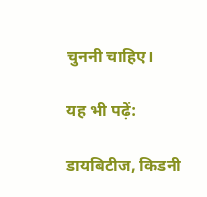चुननी चाहिए।

यह भी पढ़ें:

डायबिटीज, किडनी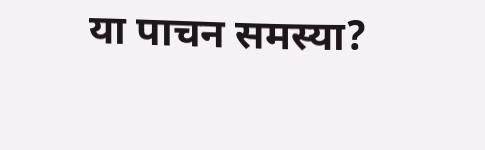या पाचन समस्या?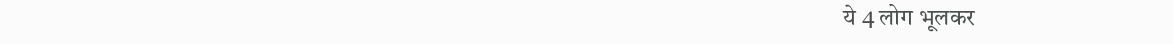ये 4 लोग भूलकर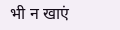भी न खाएं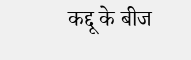कद्दू के बीज